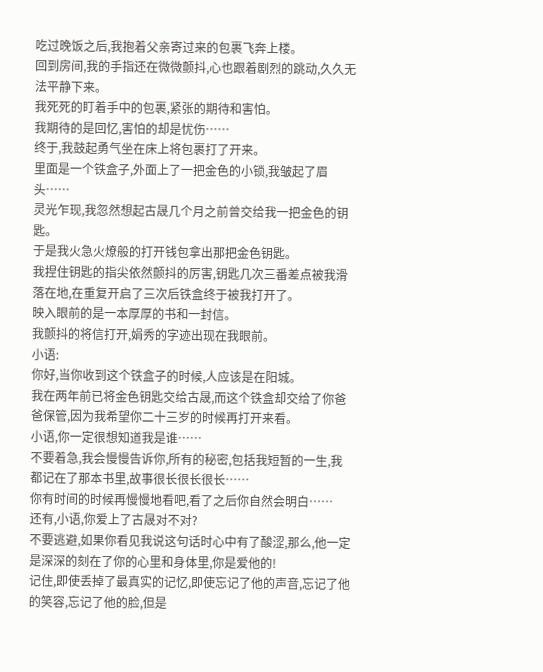吃过晚饭之后,我抱着父亲寄过来的包裹飞奔上楼。
回到房间,我的手指还在微微颤抖,心也跟着剧烈的跳动,久久无法平静下来。
我死死的盯着手中的包裹,紧张的期待和害怕。
我期待的是回忆,害怕的却是忧伤……
终于,我鼓起勇气坐在床上将包裹打了开来。
里面是一个铁盒子,外面上了一把金色的小锁,我皱起了眉头……
灵光乍现,我忽然想起古晟几个月之前曾交给我一把金色的钥匙。
于是我火急火燎般的打开钱包拿出那把金色钥匙。
我捏住钥匙的指尖依然颤抖的厉害,钥匙几次三番差点被我滑落在地,在重复开启了三次后铁盒终于被我打开了。
映入眼前的是一本厚厚的书和一封信。
我颤抖的将信打开,娟秀的字迹出现在我眼前。
小语:
你好,当你收到这个铁盒子的时候,人应该是在阳城。
我在两年前已将金色钥匙交给古晟,而这个铁盒却交给了你爸爸保管,因为我希望你二十三岁的时候再打开来看。
小语,你一定很想知道我是谁……
不要着急,我会慢慢告诉你,所有的秘密,包括我短暂的一生,我都记在了那本书里,故事很长很长很长……
你有时间的时候再慢慢地看吧,看了之后你自然会明白……
还有,小语,你爱上了古晟对不对?
不要逃避,如果你看见我说这句话时心中有了酸涩,那么,他一定是深深的刻在了你的心里和身体里,你是爱他的!
记住,即使丢掉了最真实的记忆,即使忘记了他的声音,忘记了他的笑容,忘记了他的脸,但是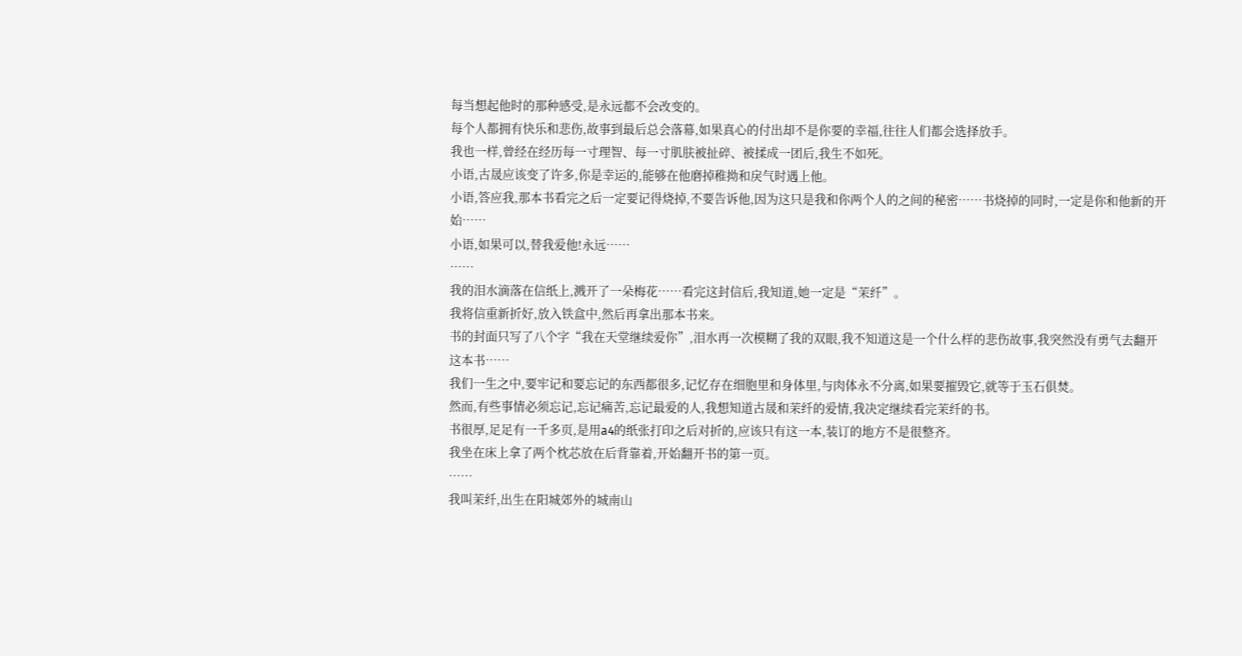每当想起他时的那种感受,是永远都不会改变的。
每个人都拥有快乐和悲伤,故事到最后总会落幕,如果真心的付出却不是你要的幸福,往往人们都会选择放手。
我也一样,曾经在经历每一寸理智、每一寸肌肤被扯碎、被揉成一团后,我生不如死。
小语,古晟应该变了许多,你是幸运的,能够在他磨掉稚拗和戾气时遇上他。
小语,答应我,那本书看完之后一定要记得烧掉,不要告诉他,因为这只是我和你两个人的之间的秘密……书烧掉的同时,一定是你和他新的开始……
小语,如果可以,替我爱他!永远……
……
我的泪水滴落在信纸上,溅开了一朵梅花……看完这封信后,我知道,她一定是“茉纤”。
我将信重新折好,放入铁盒中,然后再拿出那本书来。
书的封面只写了八个字“我在天堂继续爱你”,泪水再一次模糊了我的双眼,我不知道这是一个什么样的悲伤故事,我突然没有勇气去翻开这本书……
我们一生之中,要牢记和要忘记的东西都很多,记忆存在细胞里和身体里,与肉体永不分离,如果要摧毁它,就等于玉石俱焚。
然而,有些事情必须忘记,忘记痛苦,忘记最爱的人,我想知道古晟和茉纤的爱情,我决定继续看完茉纤的书。
书很厚,足足有一千多页,是用a4的纸张打印之后对折的,应该只有这一本,装订的地方不是很整齐。
我坐在床上拿了两个枕芯放在后背靠着,开始翻开书的第一页。
……
我叫茉纤,出生在阳城郊外的城南山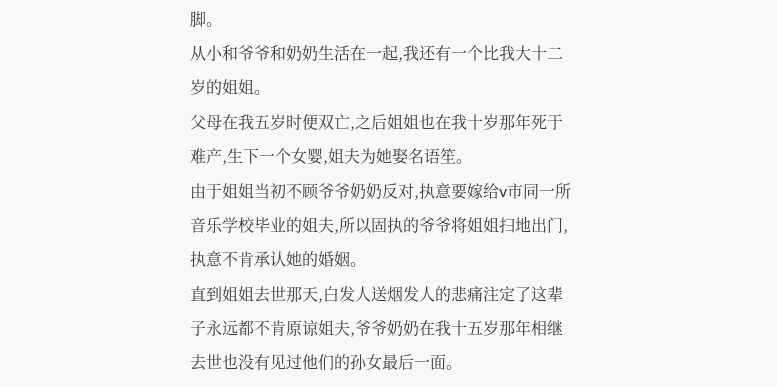脚。
从小和爷爷和奶奶生活在一起,我还有一个比我大十二岁的姐姐。
父母在我五岁时便双亡,之后姐姐也在我十岁那年死于难产,生下一个女婴,姐夫为她娶名语笙。
由于姐姐当初不顾爷爷奶奶反对,执意要嫁给v市同一所音乐学校毕业的姐夫,所以固执的爷爷将姐姐扫地出门,执意不肯承认她的婚姻。
直到姐姐去世那天,白发人送烟发人的悲痛注定了这辈子永远都不肯原谅姐夫,爷爷奶奶在我十五岁那年相继去世也没有见过他们的孙女最后一面。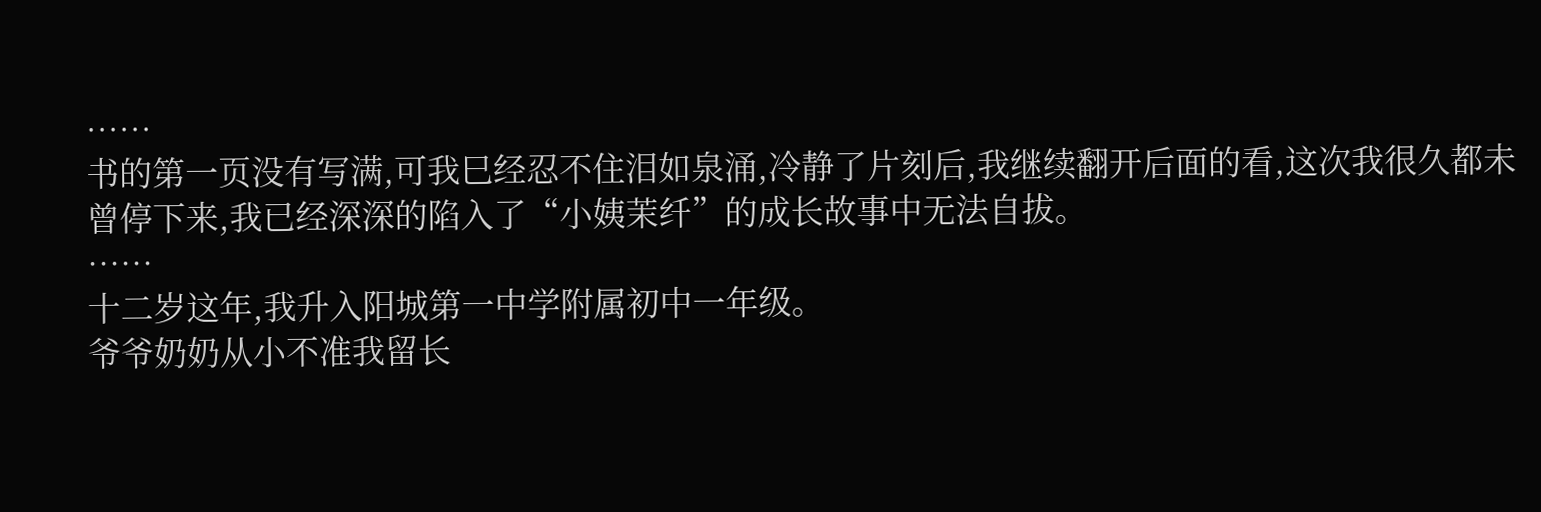……
书的第一页没有写满,可我巳经忍不住泪如泉涌,冷静了片刻后,我继续翻开后面的看,这次我很久都未曾停下来,我已经深深的陷入了“小姨茉纤”的成长故事中无法自拔。
……
十二岁这年,我升入阳城第一中学附属初中一年级。
爷爷奶奶从小不准我留长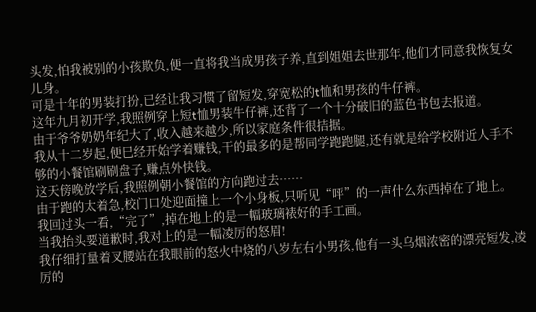头发,怕我被别的小孩欺负,便一直将我当成男孩子养,直到姐姐去世那年,他们才同意我恢复女儿身。
可是十年的男装打扮,已经让我习惯了留短发,穿宽松的t恤和男孩的牛仔裤。
这年九月初开学,我照例穿上短t恤男装牛仔裤,还背了一个十分破旧的蓝色书包去报道。
由于爷爷奶奶年纪大了,收入越来越少,所以家庭条件很拮据。
我从十二岁起,便巳经开始学着赚钱,干的最多的是帮同学跑跑腿,还有就是给学校附近人手不够的小餐馆刷刷盘子,赚点外快钱。
这天傍晚放学后,我照例朝小餐馆的方向跑过去……
由于跑的太着急,校门口处迎面撞上一个小身板,只听见“呯”的一声什么东西掉在了地上。
我回过头一看,“完了”,掉在地上的是一幅玻璃裱好的手工画。
当我抬头要道歉时,我对上的是一幅凌厉的怒眉!
我仔细打量着叉腰站在我眼前的怒火中烧的八岁左右小男孩,他有一头乌烟浓密的漂亮短发,凌厉的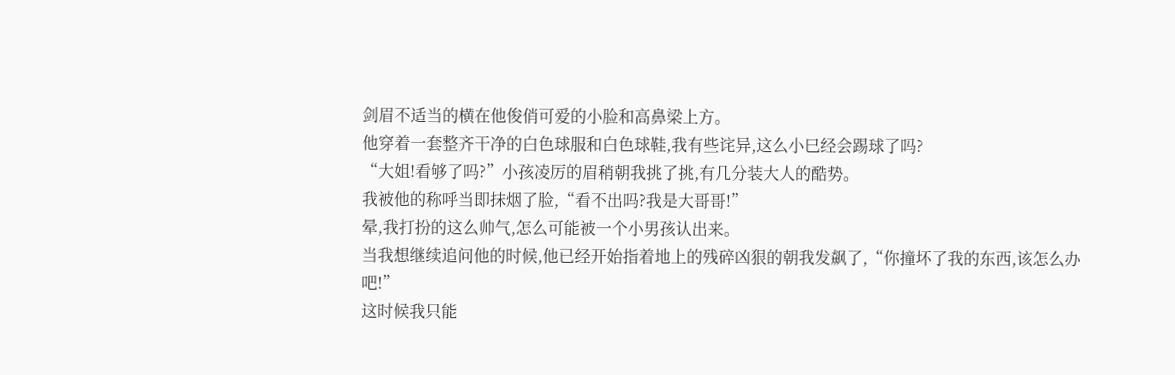剑眉不适当的横在他俊俏可爱的小脸和高鼻梁上方。
他穿着一套整齐干净的白色球服和白色球鞋,我有些诧异,这么小巳经会踢球了吗?
“大姐!看够了吗?”小孩凌厉的眉稍朝我挑了挑,有几分装大人的酷势。
我被他的称呼当即抹烟了脸,“看不出吗?我是大哥哥!”
晕,我打扮的这么帅气,怎么可能被一个小男孩认出来。
当我想继续追问他的时候,他已经开始指着地上的残碎凶狠的朝我发飙了,“你撞坏了我的东西,该怎么办吧!”
这时候我只能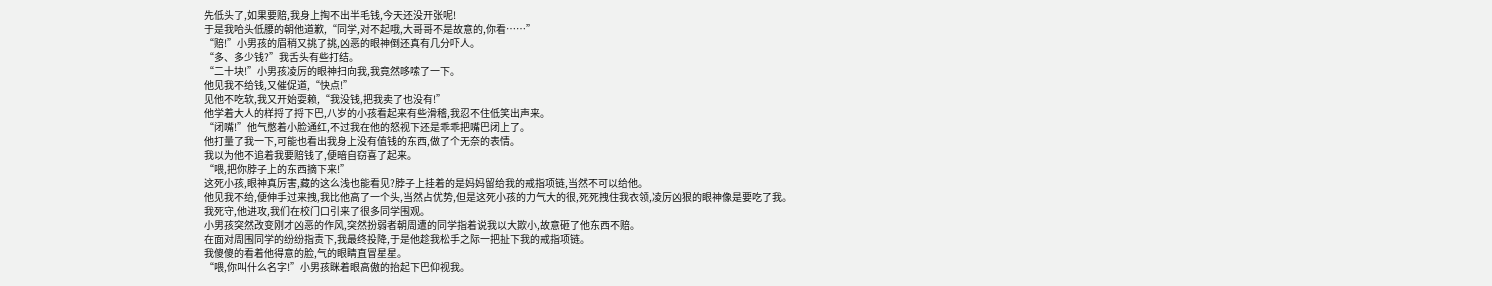先低头了,如果要赔,我身上掏不出半毛钱,今天还没开张呢!
于是我哈头低腰的朝他道歉,“同学,对不起哦,大哥哥不是故意的,你看……”
“赔!”小男孩的眉稍又挑了挑,凶恶的眼神倒还真有几分吓人。
“多、多少钱?”我舌头有些打结。
“二十块!”小男孩凌厉的眼神扫向我,我竟然哆嗦了一下。
他见我不给钱,又催促道,“快点!”
见他不吃软,我又开始耍赖,“我没钱,把我卖了也没有!”
他学着大人的样捋了捋下巴,八岁的小孩看起来有些滑稽,我忍不住低笑出声来。
“闭嘴!”他气憋着小脸通红,不过我在他的怒视下还是乖乖把嘴巴闭上了。
他打量了我一下,可能也看出我身上没有值钱的东西,做了个无奈的表情。
我以为他不追着我要赔钱了,便暗自窃喜了起来。
“喂,把你脖子上的东西摘下来!”
这死小孩,眼神真厉害,藏的这么浅也能看见?脖子上挂着的是妈妈留给我的戒指项链,当然不可以给他。
他见我不给,便伸手过来拽,我比他高了一个头,当然占优势,但是这死小孩的力气大的很,死死拽住我衣领,凌厉凶狠的眼神像是要吃了我。
我死守,他进攻,我们在校门口引来了很多同学围观。
小男孩突然改变刚才凶恶的作风,突然扮弱者朝周遭的同学指着说我以大欺小,故意砸了他东西不赔。
在面对周围同学的纷纷指责下,我最终投降,于是他趁我松手之际一把扯下我的戒指项链。
我傻傻的看着他得意的脸,气的眼睛直冒星星。
“喂,你叫什么名字!”小男孩眯着眼高傲的抬起下巴仰视我。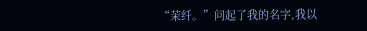“茉纤。”问起了我的名字,我以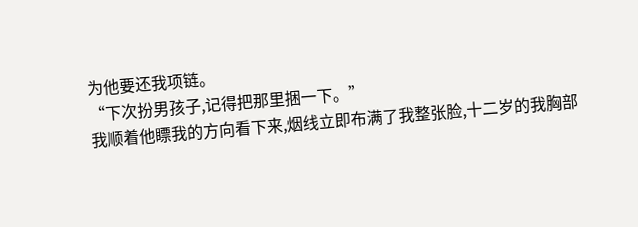为他要还我项链。
“下次扮男孩子,记得把那里捆一下。”
我顺着他瞟我的方向看下来,烟线立即布满了我整张脸,十二岁的我胸部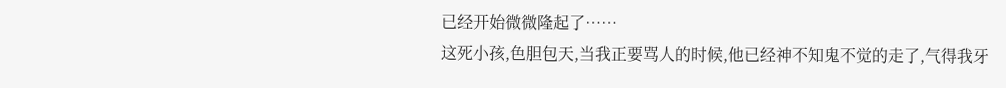已经开始微微隆起了……
这死小孩,色胆包天,当我正要骂人的时候,他已经神不知鬼不觉的走了,气得我牙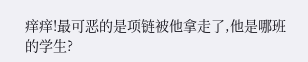痒痒!最可恶的是项链被他拿走了,他是哪班的学生?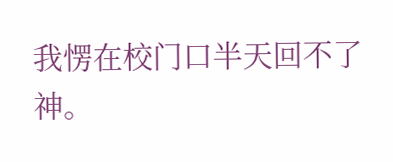我愣在校门口半天回不了神。